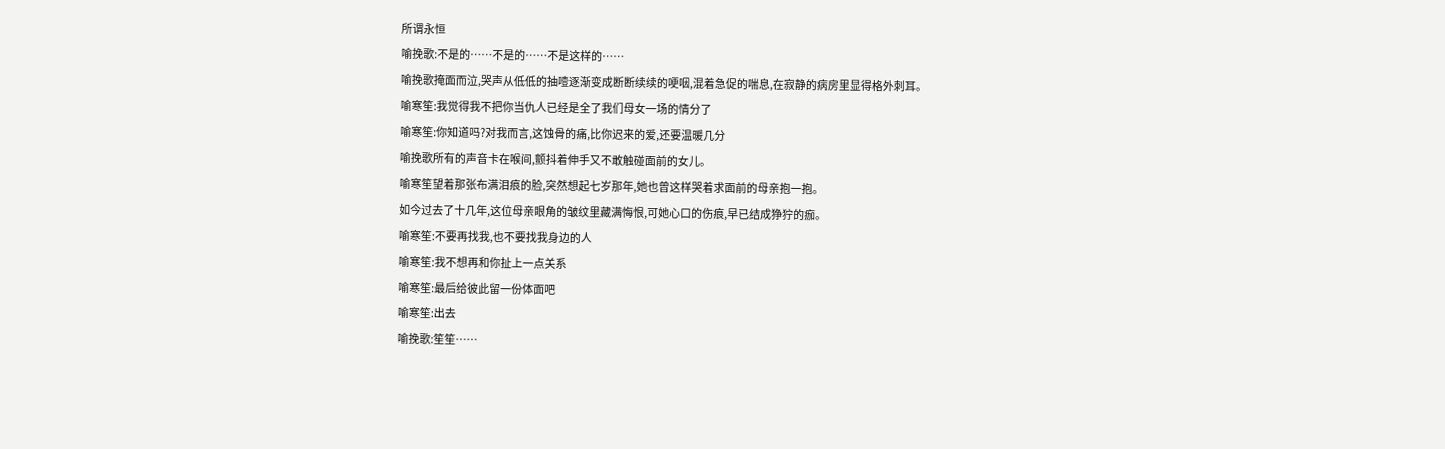所谓永恒
喻挽歌:不是的……不是的……不是这样的……
喻挽歌掩面而泣,哭声从低低的抽噎逐渐变成断断续续的哽咽,混着急促的喘息,在寂静的病房里显得格外刺耳。
喻寒笙:我觉得我不把你当仇人已经是全了我们母女一场的情分了
喻寒笙:你知道吗?对我而言,这蚀骨的痛,比你迟来的爱,还要温暖几分
喻挽歌所有的声音卡在喉间,颤抖着伸手又不敢触碰面前的女儿。
喻寒笙望着那张布满泪痕的脸,突然想起七岁那年,她也曾这样哭着求面前的母亲抱一抱。
如今过去了十几年,这位母亲眼角的皱纹里藏满悔恨,可她心口的伤痕,早已结成狰狞的痂。
喻寒笙:不要再找我,也不要找我身边的人
喻寒笙:我不想再和你扯上一点关系
喻寒笙:最后给彼此留一份体面吧
喻寒笙:出去
喻挽歌:笙笙……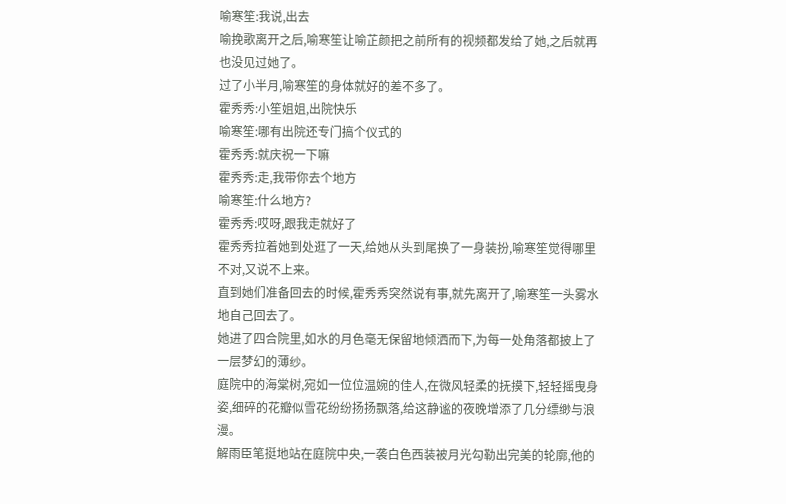喻寒笙:我说,出去
喻挽歌离开之后,喻寒笙让喻芷颜把之前所有的视频都发给了她,之后就再也没见过她了。
过了小半月,喻寒笙的身体就好的差不多了。
霍秀秀:小笙姐姐,出院快乐
喻寒笙:哪有出院还专门搞个仪式的
霍秀秀:就庆祝一下嘛
霍秀秀:走,我带你去个地方
喻寒笙:什么地方?
霍秀秀:哎呀,跟我走就好了
霍秀秀拉着她到处逛了一天,给她从头到尾换了一身装扮,喻寒笙觉得哪里不对,又说不上来。
直到她们准备回去的时候,霍秀秀突然说有事,就先离开了,喻寒笙一头雾水地自己回去了。
她进了四合院里,如水的月色毫无保留地倾洒而下,为每一处角落都披上了一层梦幻的薄纱。
庭院中的海棠树,宛如一位位温婉的佳人,在微风轻柔的抚摸下,轻轻摇曳身姿,细碎的花瓣似雪花纷纷扬扬飘落,给这静谧的夜晚增添了几分缥缈与浪漫。
解雨臣笔挺地站在庭院中央,一袭白色西装被月光勾勒出完美的轮廓,他的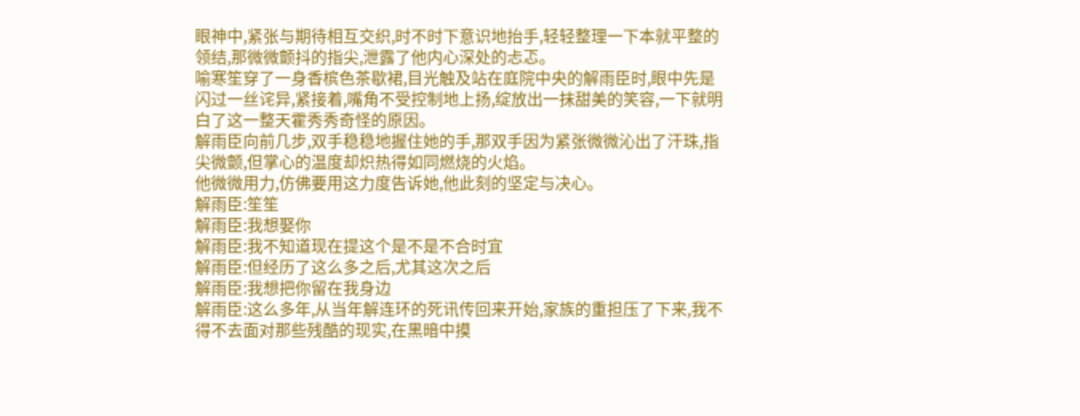眼神中,紧张与期待相互交织,时不时下意识地抬手,轻轻整理一下本就平整的领结,那微微颤抖的指尖,泄露了他内心深处的忐忑。
喻寒笙穿了一身香槟色茶歇裙,目光触及站在庭院中央的解雨臣时,眼中先是闪过一丝诧异,紧接着,嘴角不受控制地上扬,绽放出一抹甜美的笑容,一下就明白了这一整天霍秀秀奇怪的原因。
解雨臣向前几步,双手稳稳地握住她的手,那双手因为紧张微微沁出了汗珠,指尖微颤,但掌心的温度却炽热得如同燃烧的火焰。
他微微用力,仿佛要用这力度告诉她,他此刻的坚定与决心。
解雨臣:笙笙
解雨臣:我想娶你
解雨臣:我不知道现在提这个是不是不合时宜
解雨臣:但经历了这么多之后,尤其这次之后
解雨臣:我想把你留在我身边
解雨臣:这么多年,从当年解连环的死讯传回来开始,家族的重担压了下来,我不得不去面对那些残酷的现实,在黑暗中摸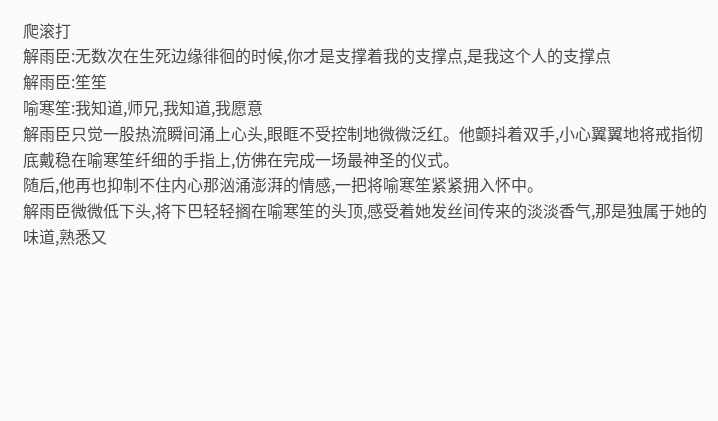爬滚打
解雨臣:无数次在生死边缘徘徊的时候,你才是支撑着我的支撑点,是我这个人的支撑点
解雨臣:笙笙
喻寒笙:我知道,师兄,我知道,我愿意
解雨臣只觉一股热流瞬间涌上心头,眼眶不受控制地微微泛红。他颤抖着双手,小心翼翼地将戒指彻底戴稳在喻寒笙纤细的手指上,仿佛在完成一场最神圣的仪式。
随后,他再也抑制不住内心那汹涌澎湃的情感,一把将喻寒笙紧紧拥入怀中。
解雨臣微微低下头,将下巴轻轻搁在喻寒笙的头顶,感受着她发丝间传来的淡淡香气,那是独属于她的味道,熟悉又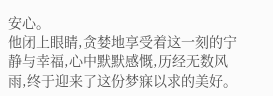安心。
他闭上眼睛,贪婪地享受着这一刻的宁静与幸福,心中默默感慨,历经无数风雨,终于迎来了这份梦寐以求的美好。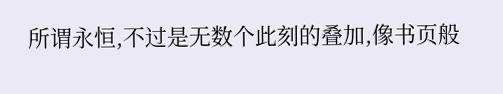所谓永恒,不过是无数个此刻的叠加,像书页般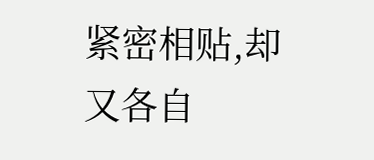紧密相贴,却又各自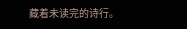藏着未读完的诗行。